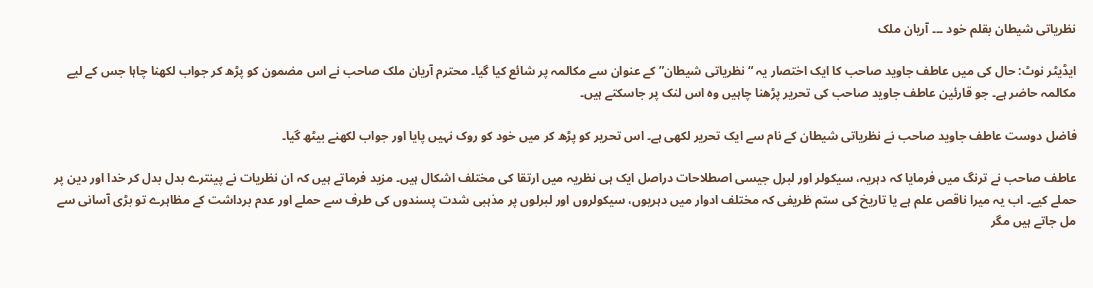نظریاتی شیطان بقلم خود ۔۔۔ آریان ملک

ایڈیٹر نوٹ: حال کی میں عاطف جاوید صاحب کا ایک اختصار یہ “نظریاتی شیطان” کے عنوان سے مکالمہ پر شائع کیا گیا۔ محترم آریان ملک صاحب نے اس مضمون کو پڑھ کر جواب لکھنا چاہا جس کے لیے مکالمہ حاضر ہے۔ جو قارئین عاطف جاوید صاحب کی تحریر پڑھنا چاہیں وہ اس لنک پر جاسکتے ہیں۔

فاضل دوست عاطف جاوید صاحب نے نظریاتی شیطان کے نام سے ایک تحریر لکھی ہے۔ اس تحریر کو پڑھ کر میں خود کو روک نہیں پایا اور جواب لکھنے بیٹھ گیا۔

عاطف صاحب نے ترنگ میں فرمایا کہ دہریہ، سیکولر اور لبرل جیسی اصطلاحات دراصل ایک ہی نظریہ میں ارتقا کی مختلف اشکال ہیں۔ مزید فرماتے ہیں کہ ان نظریات نے پینترے بدل بدل کر خدا اور دین پر حملے کیے۔ اب یہ میرا ناقص علم ہے یا تاریخ کی ستم ظریفی کہ مختلف ادوار میں دہریوں، سیکولروں اور لبرلوں پر مذہبی شدت پسندوں کی طرف سے حملے اور عدم برداشت کے مظاہرے تو بڑی آسانی سے مل جاتے ہیں مگر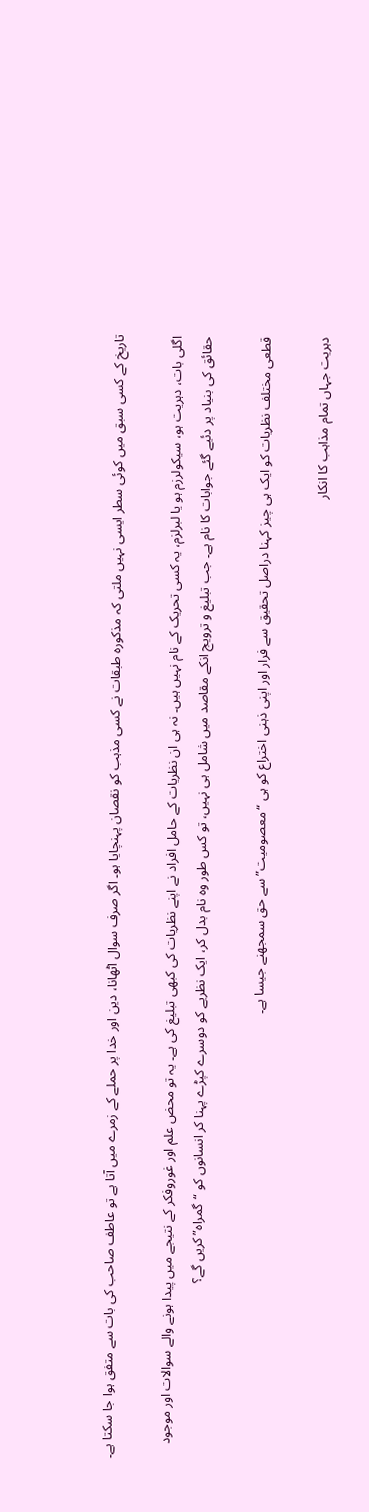تاریخ کے کسی سبق میں کوئی سطر ایسی نہیں ملتی کہ مذکورہ طبقات نے کسی مذہب کو نقصان پہنچایا ہو۔ اگر صرف سوال اٹھانا، دین اور خدا پر حملے کے زمرے میں آتا ہے تو عاطف صاحب کی بات سے متفق ہوا جا سکتا ہے۔

اگلی بات، دہریت ہو، سیکولرزم ہو یا لبرلزم، یہ کسی تحریک کے نام نہیں ہیں۔ نہ ہی ان نظریات کے حامل افراد نے اپنے نظریات کی کبھی تبلیغ کی ہے۔ یہ تو محض علم اور غوروفکر کے نتیجے میں پیدا ہونے والے سوالات اور موجود حقائق کی بنیاد پر دئیے گئے جوابات کا نام ہے۔ جب تبلیغ و ترویج انکے مقاصد میں شامل ہی نہیں، تو کس طور وہ نام بدل کر، ایک نظریے کو دوسرے کپڑے پہنا کر انسانوں کو “گمراہ” کریں گے؟

قطعی مختلف نظریات کو ایک ہی چیز کہنا دراصل تحقیق سے فرار اور اپنی ذہنی اختراع کو ہی “معصومیت” سے حق سمجھنے جیسا ہے۔

دہریت جہاں تمام مذاہب کا انکار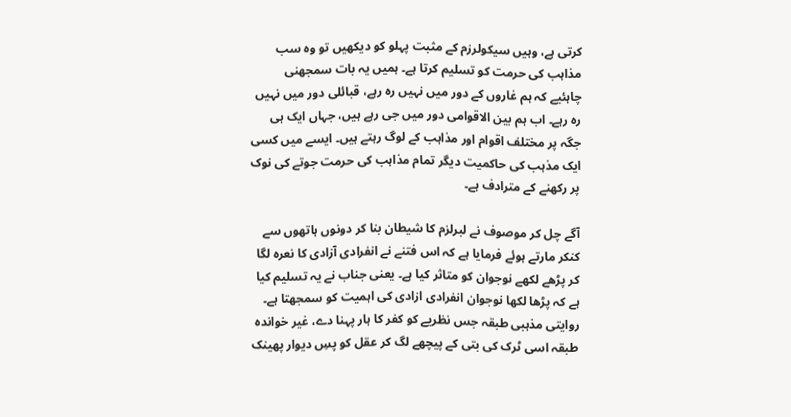کرتی ہے، وہیں سیکولرزم کے مثبت پہلو کو دیکھیں تو وہ سب مذاہب کی حرمت کو تسلیم کرتا ہے۔ ہمیں یہ بات سمجھنی چاہئیے کہ ہم غاروں کے دور میں نہیں رہ رہے، قبائلی دور میں نہیں رہ رہے۔ اب ہم بین الاقوامی دور میں جی رہے ہیں، جہاں ایک ہی جگہ پر مختلف اقوام اور مذاہب کے لوگ رہتے ہیں۔ ایسے میں کسی ایک مذہب کی حاکمیت دیگر تمام مذاہب کی حرمت جوتے کی نوک پر رکھنے کے مترادف ہے۔

آگے چل کر موصوف نے لبرلزم کا شیطان بنا کر دونوں ہاتھوں سے کنکر مارتے ہوئے فرمایا ہے کہ اس فتنے نے انفرادی آزادی کا نعرہ لگا کر پڑھے لکھے نوجوان کو متاثر کیا ہے۔ یعنی جناب نے یہ تسلیم کیا ہے کہ پڑھا لکھا نوجوان انفرادی ازادی کی اہمیت کو سمجھتا ہے۔ روایتی مذہبی طبقہ جس نظریے کو کفر کا ہار پہنا دے، غیر خواندہ طبقہ اسی ٹرک کی بتی کے پیچھے لگ کر عقل کو پسِ دیوار پھینک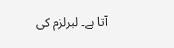آتا ہے۔ لبرلزم کی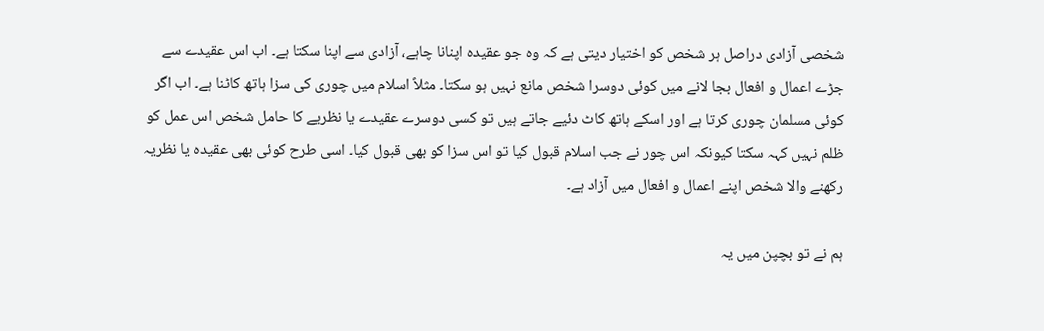شخصی آزادی دراصل ہر شخص کو اختیار دیتی ہے کہ وہ جو عقیدہ اپنانا چاہے، آزادی سے اپنا سکتا ہے۔ اب اس عقیدے سے جڑے اعمال و افعال بجا لانے میں کوئی دوسرا شخص مانع نہیں ہو سکتا۔ مثلاً اسلام میں چوری کی سزا ہاتھ کاٹنا ہے۔ اب اگر کوئی مسلمان چوری کرتا ہے اور اسکے ہاتھ کاٹ دئیے جاتے ہیں تو کسی دوسرے عقیدے یا نظریے کا حامل شخص اس عمل کو ظلم نہیں کہہ سکتا کیونکہ اس چور نے جب اسلام قبول کیا تو اس سزا کو بھی قبول کیا۔ اسی طرح کوئی بھی عقیدہ یا نظریہ رکھنے والا شخص اپنے اعمال و افعال میں آزاد ہے۔

ہم نے تو بچپن میں یہ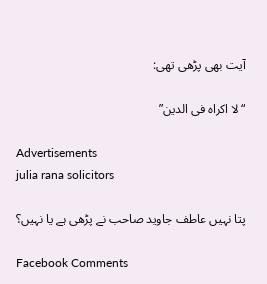آیت بھی پڑھی تھی:

“لا اكراه فى الدين”

Advertisements
julia rana solicitors

پتا نہیں عاطف جاوید صاحب نے پڑھی ہے یا نہیں؟

Facebook Comments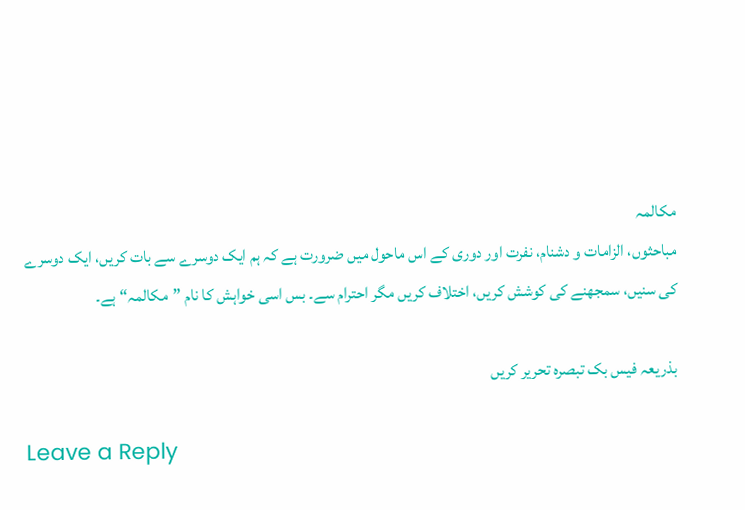مکالمہ
مباحثوں، الزامات و دشنام، نفرت اور دوری کے اس ماحول میں ضرورت ہے کہ ہم ایک دوسرے سے بات کریں، ایک دوسرے کی سنیں، سمجھنے کی کوشش کریں، اختلاف کریں مگر احترام سے۔ بس اسی خواہش کا نام ”مکالمہ“ ہے۔

بذریعہ فیس بک تبصرہ تحریر کریں

Leave a Reply